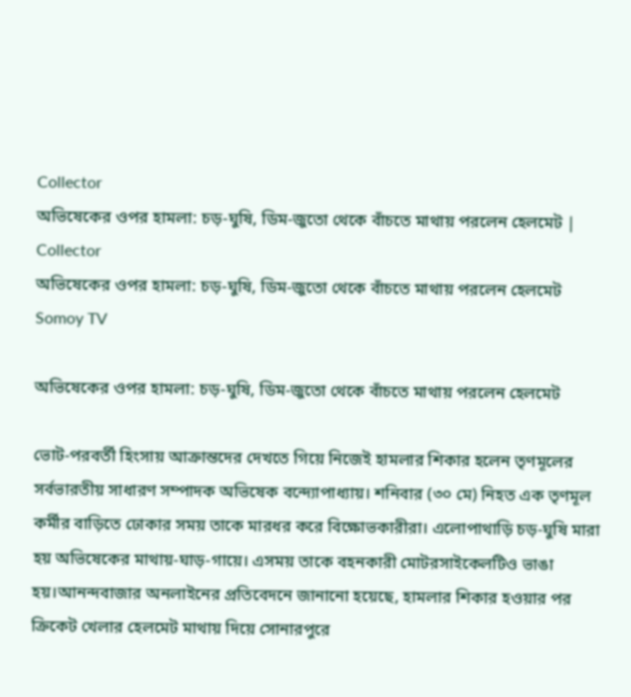Collector
অভিষেকের ওপর হামলা: চড়-ঘুষি, ডিম-জুতো থেকে বাঁচতে মাথায় পরলেন হেলমেট | Collector
অভিষেকের ওপর হামলা: চড়-ঘুষি, ডিম-জুতো থেকে বাঁচতে মাথায় পরলেন হেলমেট
Somoy TV

অভিষেকের ওপর হামলা: চড়-ঘুষি, ডিম-জুতো থেকে বাঁচতে মাথায় পরলেন হেলমেট

ভোট-পরবর্তী হিংসায় আক্রান্তদের দেখতে গিয়ে নিজেই হামলার শিকার হলেন তৃণমূলের সর্বভারতীয় সাধারণ সম্পাদক অভিষেক বন্দ্যোপাধ্যায়। শনিবার (৩০ মে) নিহত এক তৃণমূল কর্মীর বাড়িতে ঢোকার সময় তাকে মারধর করে বিক্ষোভকারীরা। এলোপাথাড়ি চড়-ঘুষি মারা হয় অভিষেকের মাথায়-ঘাড়-গায়ে। এসময় তাকে বহনকারী মোটরসাইকেলটিও ভাঙা হয়।আনন্দবাজার অনলাইনের প্রতিবেদনে জানানো হয়েছে, হামলার শিকার হওয়ার পর ক্রিকেট খেলার হেলমেট মাথায় দিয়ে সোনারপুরে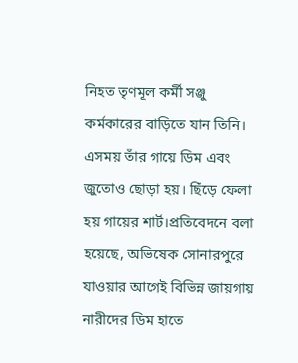নিহত তৃণমূল কর্মী সঞ্জু কর্মকারের বাড়িতে যান তিনি। এসময় তাঁর গায়ে ডিম এবং জুতোও ছোড়া হয়। ছিঁড়ে ফেলা হয় গায়ের শার্ট।প্রতিবেদনে বলা হয়েছে, অভিষেক সোনারপুরে যাওয়ার আগেই বিভিন্ন জায়গায় নারীদের ডিম হাতে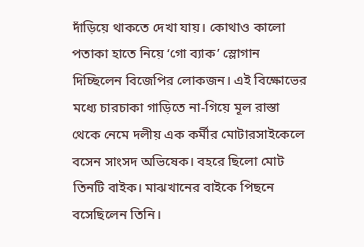দাঁড়িয়ে থাকতে দেখা যায়। কোথাও কালো পতাকা হাতে নিয়ে ‘গো ব্যাক’ স্লোগান দিচ্ছিলেন বিজেপির লোকজন। এই বিক্ষোভের মধ্যে চারচাকা গাড়িতে না-গিয়ে মূল রাস্তা থেকে নেমে দলীয় এক কর্মীর মোটারসাইকেলে বসেন সাংসদ অভিষেক। বহরে ছিলো মোট তিনটি বাইক। মাঝখানের বাইকে পিছনে বসেছিলেন তিনি।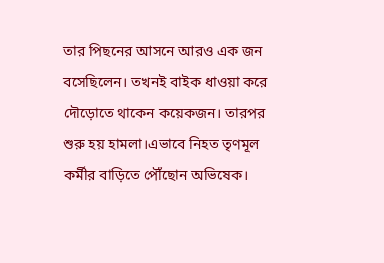তার পিছনের আসনে আরও এক জন বসেছিলেন। তখনই বাইক ধাওয়া করে দৌড়োতে থাকেন কয়েকজন। তারপর শুরু হয় হামলা।এভাবে নিহত তৃণমূল কর্মীর বাড়িতে পৌঁছোন অভিষেক।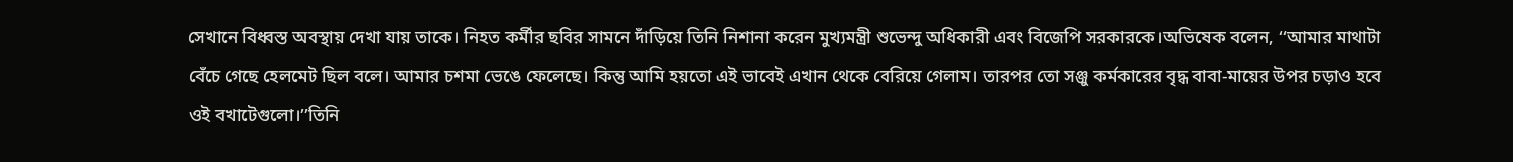সেখানে বিধ্বস্ত অবস্থায় দেখা যায় তাকে। নিহত কর্মীর ছবির সামনে দাঁড়িয়ে তিনি নিশানা করেন মুখ্যমন্ত্রী শুভেন্দু অধিকারী এবং বিজেপি সরকারকে।অভিষেক বলেন, ‘‘আমার মাথাটা বেঁচে গেছে হেলমেট ছিল বলে। আমার চশমা ভেঙে ফেলেছে। কিন্তু আমি হয়তো এই ভাবেই এখান থেকে বেরিয়ে গেলাম। তারপর তো সঞ্জু কর্মকারের বৃদ্ধ বাবা-মায়ের উপর চড়াও হবে ওই বখাটেগুলো।’’তিনি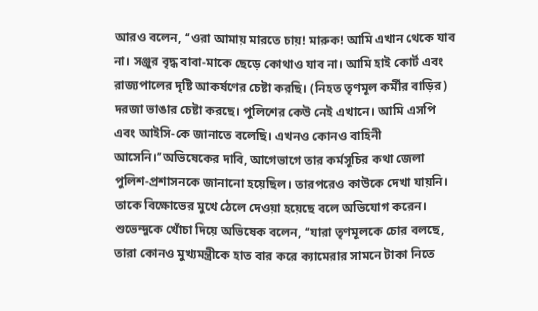আরও বলেন, ‘‘ওরা আমায় মারতে চায়! মারুক! আমি এখান থেকে যাব না। সঞ্জুর বৃদ্ধ বাবা-মাকে ছেড়ে কোথাও যাব না। আমি হাই কোর্ট এবং রাজ্যপালের দৃষ্টি আকর্ষণের চেষ্টা করছি। (নিহত তৃণমূল কর্মীর বাড়ির) দরজা ভাঙার চেষ্টা করছে। পুলিশের কেউ নেই এখানে। আমি এসপি এবং আইসি-কে জানাতে বলেছি। এখনও কোনও বাহিনী আসেনি।’’অভিষেকের দাবি, আগেভাগে তার কর্মসূচির কথা জেলা পুলিশ-প্রশাসনকে জানানো হয়েছিল। তারপরেও কাউকে দেখা যায়নি। তাকে বিক্ষোভের মুখে ঠেলে দেওয়া হয়েছে বলে অভিযোগ করেন। শুভেন্দুকে খোঁচা দিয়ে অভিষেক বলেন, ‘‘যারা তৃণমূলকে চোর বলছে, তারা কোনও মুখ্যমন্ত্রীকে হাত বার করে ক্যামেরার সামনে টাকা নিতে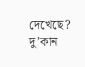দেখেছে? দু’কান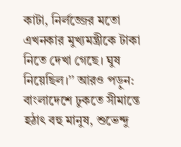কাটা, নির্লজ্জের মতো এখনকার মুখ্যমন্ত্রীকে টাকা নিতে দেখা গেছে। ঘুষ নিয়েছিল।’’ আরও পড়ুন: বাংলাদেশে ঢুকতে সীমান্তে হঠাৎ বহু মানুষ, শুভেন্দু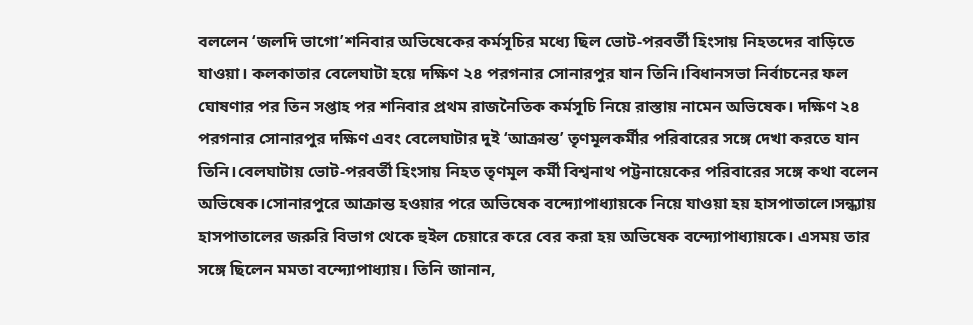বললেন ‘জলদি ভাগো’শনিবার অভিষেকের কর্মসূচির মধ্যে ছিল ভোট-পরবর্তী হিংসায় নিহতদের বাড়িতে যাওয়া। কলকাতার বেলেঘাটা হয়ে দক্ষিণ ২৪ পরগনার সোনারপুর যান তিনি।বিধানসভা নির্বাচনের ফল ঘোষণার পর তিন সপ্তাহ পর শনিবার প্রথম রাজনৈতিক কর্মসূচি নিয়ে রাস্তায় নামেন অভিষেক। দক্ষিণ ২৪ পরগনার সোনারপুর দক্ষিণ এবং বেলেঘাটার দুই ‘আক্রান্ত’ তৃণমূলকর্মীর পরিবারের সঙ্গে দেখা করতে যান তিনি।বেলঘাটায় ভোট-পরবর্তী হিংসায় নিহত তৃণমূল কর্মী বিশ্বনাথ পট্টনায়েকের পরিবারের সঙ্গে কথা বলেন অভিষেক।সোনারপুরে আক্রান্ত হওয়ার পরে অভিষেক বন্দ্যোপাধ্যায়কে নিয়ে যাওয়া হয় হাসপাতালে।সন্ধ্যায় হাসপাতালের জরুরি বিভাগ থেকে হুইল চেয়ারে করে বের করা হয় অভিষেক বন্দ্যোপাধ্যায়কে। এসময় তার সঙ্গে ছিলেন মমতা বন্দ্যোপাধ্যায়। তিনি জানান,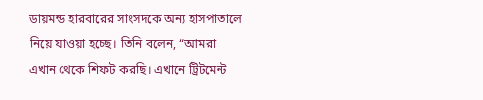ডায়মন্ড হারবারের সাংসদকে অন্য হাসপাতালে নিয়ে যাওয়া হচ্ছে। তিনি বলেন, “আমরা এখান থেকে শিফট করছি। এখানে ট্রিটমেন্ট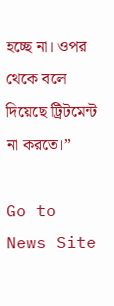হচ্ছে না। ওপর থেকে বলে দিয়েছে ট্রিটমেন্ট না করতে।”

Go to News Site